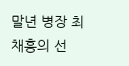말년 병장 최채흥의 선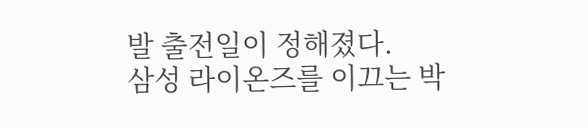발 출전일이 정해졌다.
삼성 라이온즈를 이끄는 박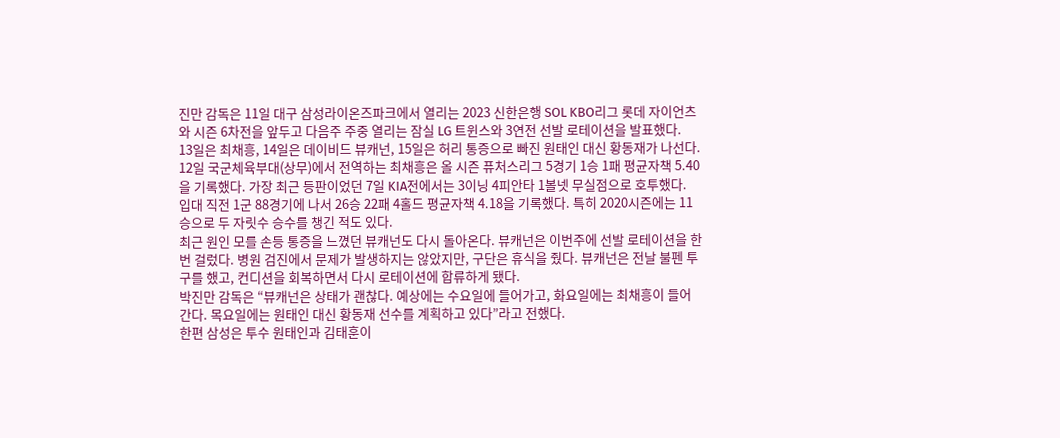진만 감독은 11일 대구 삼성라이온즈파크에서 열리는 2023 신한은행 SOL KBO리그 롯데 자이언츠와 시즌 6차전을 앞두고 다음주 주중 열리는 잠실 LG 트윈스와 3연전 선발 로테이션을 발표했다.
13일은 최채흥, 14일은 데이비드 뷰캐넌, 15일은 허리 통증으로 빠진 원태인 대신 황동재가 나선다.
12일 국군체육부대(상무)에서 전역하는 최채흥은 올 시즌 퓨처스리그 5경기 1승 1패 평균자책 5.40을 기록했다. 가장 최근 등판이었던 7일 KIA전에서는 3이닝 4피안타 1볼넷 무실점으로 호투했다.
입대 직전 1군 88경기에 나서 26승 22패 4홀드 평균자책 4.18을 기록했다. 특히 2020시즌에는 11승으로 두 자릿수 승수를 챙긴 적도 있다.
최근 원인 모를 손등 통증을 느꼈던 뷰캐넌도 다시 돌아온다. 뷰캐넌은 이번주에 선발 로테이션을 한 번 걸렀다. 병원 검진에서 문제가 발생하지는 않았지만, 구단은 휴식을 줬다. 뷰캐넌은 전날 불펜 투구를 했고, 컨디션을 회복하면서 다시 로테이션에 합류하게 됐다.
박진만 감독은 “뷰캐넌은 상태가 괜찮다. 예상에는 수요일에 들어가고, 화요일에는 최채흥이 들어간다. 목요일에는 원태인 대신 황동재 선수를 계획하고 있다”라고 전했다.
한편 삼성은 투수 원태인과 김태훈이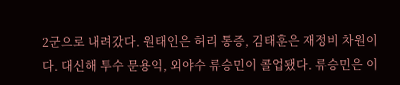2군으로 내려갔다. 원태인은 허리 통증, 김태훈은 재정비 차원이다. 대신해 투수 문용익, 외야수 류승민이 콜업됐다. 류승민은 이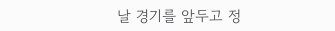날 경기를 앞두고 정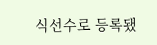식선수로 등록됐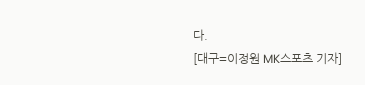다.
[대구=이정원 MK스포츠 기자]